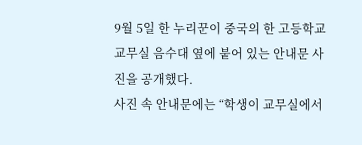9월 5일 한 누리꾼이 중국의 한 고등학교 교무실 음수대 옆에 붙어 있는 안내문 사진을 공개했다.
사진 속 안내문에는 “학생이 교무실에서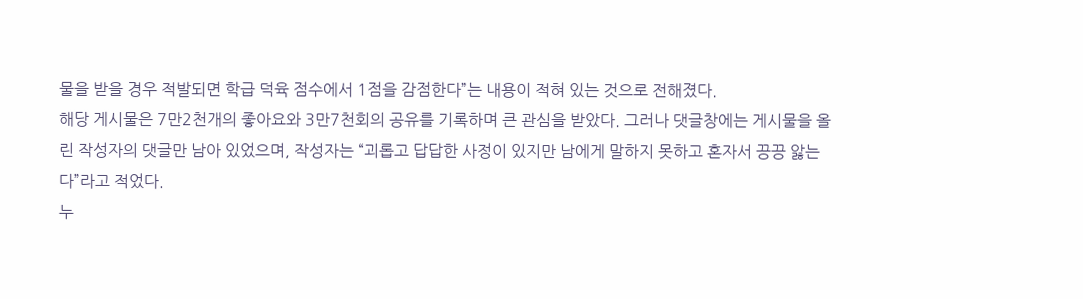물을 받을 경우 적발되면 학급 덕육 점수에서 1점을 감점한다”는 내용이 적혀 있는 것으로 전해졌다.
해당 게시물은 7만2천개의 좋아요와 3만7천회의 공유를 기록하며 큰 관심을 받았다. 그러나 댓글창에는 게시물을 올린 작성자의 댓글만 남아 있었으며, 작성자는 “괴롭고 답답한 사정이 있지만 남에게 말하지 못하고 혼자서 끙끙 앓는다”라고 적었다.
누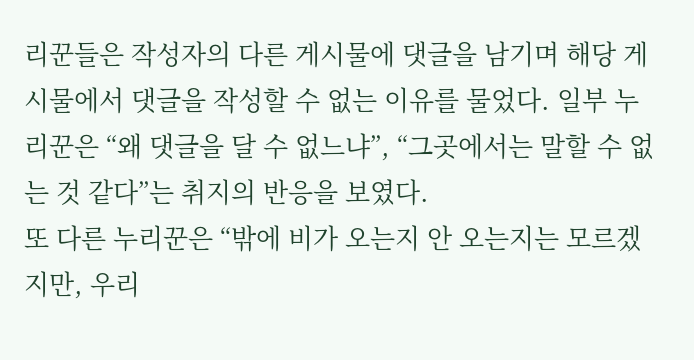리꾼들은 작성자의 다른 게시물에 댓글을 남기며 해당 게시물에서 댓글을 작성할 수 없는 이유를 물었다. 일부 누리꾼은 “왜 댓글을 달 수 없느냐”, “그곳에서는 말할 수 없는 것 같다”는 취지의 반응을 보였다.
또 다른 누리꾼은 “밖에 비가 오는지 안 오는지는 모르겠지만, 우리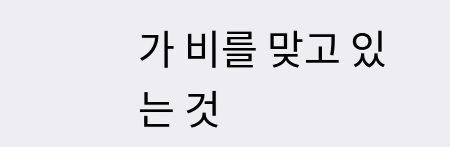가 비를 맞고 있는 것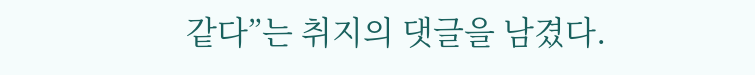같다”는 취지의 댓글을 남겼다.